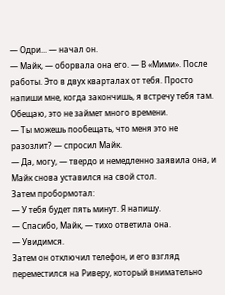— Одри... — начал он.
— Майк, — оборвала она его. — В «Мими». После работы. Это в двух кварталах от тебя. Просто напиши мне, когда закончишь, я встречу тебя там. Обещаю, это не займет много времени.
— Ты можешь пообещать, что меня это не разозлит? — спросил Майк.
— Да, могу, — твердо и немедленно заявила она, и Майк снова уставился на свой стол.
Затем пробормотал:
— У тебя будет пять минут. Я напишу.
— Спасибо, Майк, — тихо ответила она.
— Увидимся.
Затем он отключил телефон, и его взгляд переместился на Риверу, который внимательно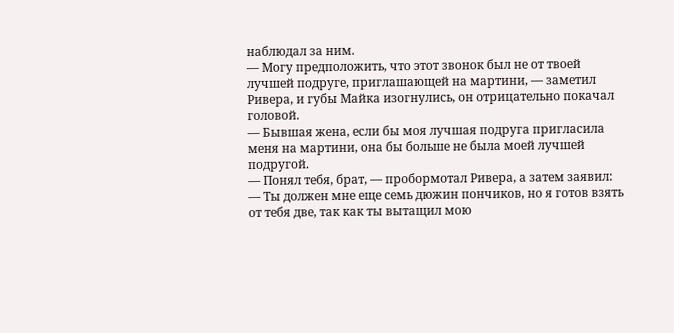наблюдал за ним.
— Могу предположить, что этот звонок был не от твоей лучшей подруге, приглашающей на мартини, — заметил Ривера, и губы Майка изогнулись, он отрицательно покачал головой.
— Бывшая жена, если бы моя лучшая подруга пригласила меня на мартини, она бы больше не была моей лучшей подругой.
— Понял тебя, брат, — пробормотал Ривера, а затем заявил: — Ты должен мне еще семь дюжин пончиков, но я готов взять от тебя две, так как ты вытащил мою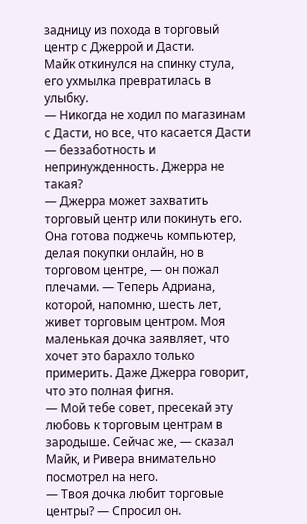задницу из похода в торговый центр с Джеррой и Дасти.
Майк откинулся на спинку стула, его ухмылка превратилась в улыбку.
— Никогда не ходил по магазинам с Дасти, но все, что касается Дасти — беззаботность и непринужденность. Джерра не такая?
— Джерра может захватить торговый центр или покинуть его. Она готова поджечь компьютер, делая покупки онлайн, но в торговом центре, — он пожал плечами. — Теперь Адриана, которой, напомню, шесть лет, живет торговым центром. Моя маленькая дочка заявляет, что хочет это барахло только примерить. Даже Джерра говорит, что это полная фигня.
— Мой тебе совет, пресекай эту любовь к торговым центрам в зародыше. Сейчас же, — сказал Майк, и Ривера внимательно посмотрел на него.
— Твоя дочка любит торговые центры? — Спросил он.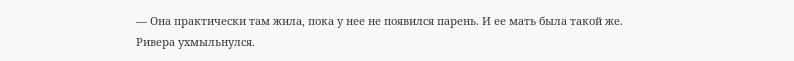— Она практически там жила, пока у нее не появился парень. И ее мать была такой же.
Ривера ухмыльнулся.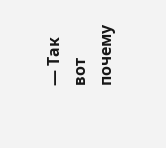— Так вот почему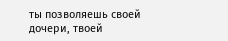ты позволяешь своей дочери, твоей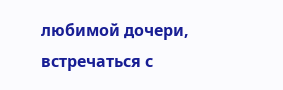любимой дочери, встречаться с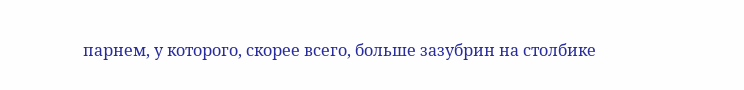парнем, у которого, скорее всего, больше зазубрин на столбике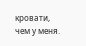кровати, чем у меня.